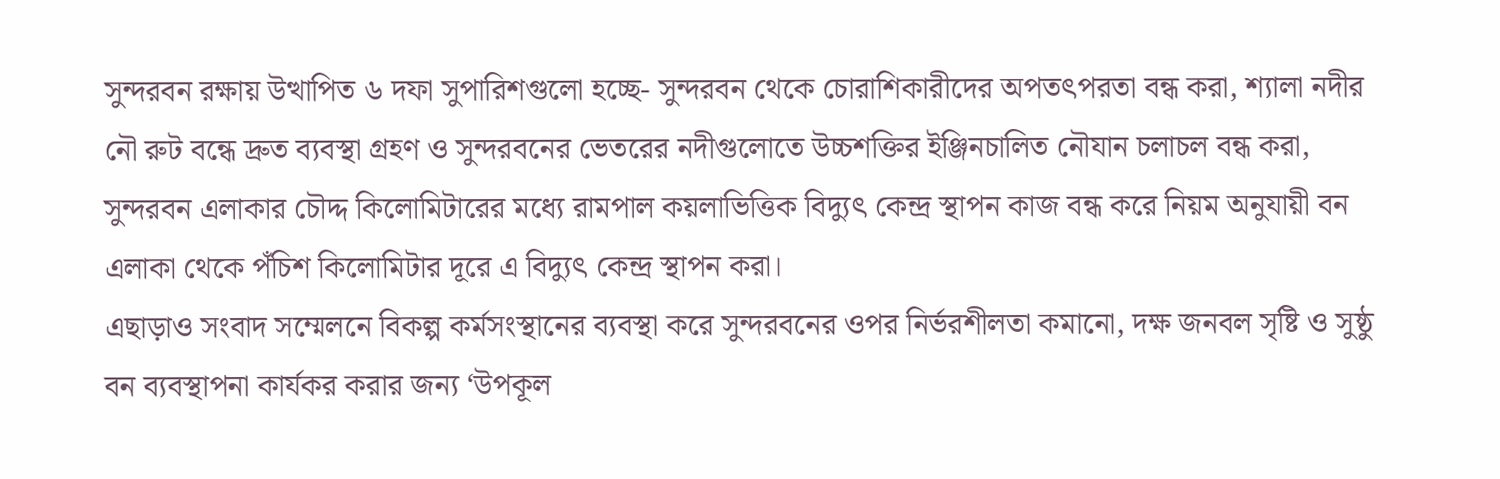সুন্দরবন রক্ষায় উত্থাপিত ৬ দফা সুপারিশগুলো হচ্ছে- সুন্দরবন থেকে চোরাশিকারীদের অপতৎপরতা বন্ধ করা, শ্যালা নদীর নৌ রুট বন্ধে দ্রুত ব্যবস্থা গ্রহণ ও সুন্দরবনের ভেতরের নদীগুলোতে উচ্চশক্তির ইঞ্জিনচালিত নৌযান চলাচল বন্ধ করা, সুন্দরবন এলাকার চৌদ্দ কিলোমিটারের মধ্যে রামপাল কয়লাভিত্তিক বিদ্যুৎ কেন্দ্র স্থাপন কাজ বন্ধ করে নিয়ম অনুযায়ী বন এলাকা থেকে পঁচিশ কিলোমিটার দূরে এ বিদ্যুৎ কেন্দ্র স্থাপন করা।
এছাড়াও সংবাদ সম্মেলনে বিকল্প কর্মসংস্থানের ব্যবস্থা করে সুন্দরবনের ওপর নির্ভরশীলতা কমানো, দক্ষ জনবল সৃষ্টি ও সুষ্ঠু বন ব্যবস্থাপনা কার্যকর করার জন্য ‘উপকূল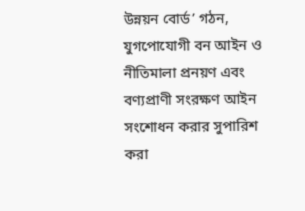উন্নয়ন বোর্ড’ গঠন, যুগপোযোগী বন আইন ও নীতিমালা প্রনয়ণ এবং বণ্যপ্রাণী সংরক্ষণ আইন সংশোধন করার সুপারিশ করা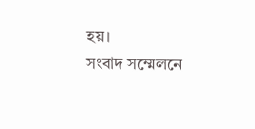হয়।
সংবাদ সম্মেলনে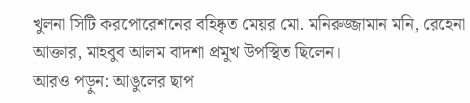খুলনা সিটি করপোরেশনের বহিষ্কৃত মেয়র মো. মনিরুজ্জামান মনি, রেহেনা আক্তার, মাহবুব আলম বাদশা প্রমুখ উপস্থিত ছিলেন।
আরও পড়ুন: আঙুলের ছাপ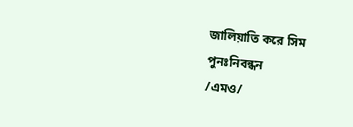জালিয়াতি করে সিম পুনঃনিবন্ধন
/এমও/